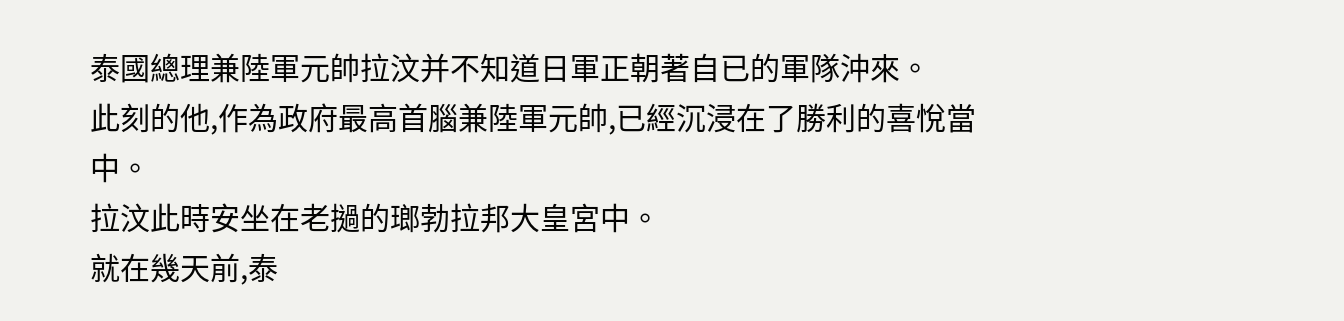泰國總理兼陸軍元帥拉汶并不知道日軍正朝著自已的軍隊沖來。
此刻的他,作為政府最高首腦兼陸軍元帥,已經沉浸在了勝利的喜悅當中。
拉汶此時安坐在老撾的瑯勃拉邦大皇宮中。
就在幾天前,泰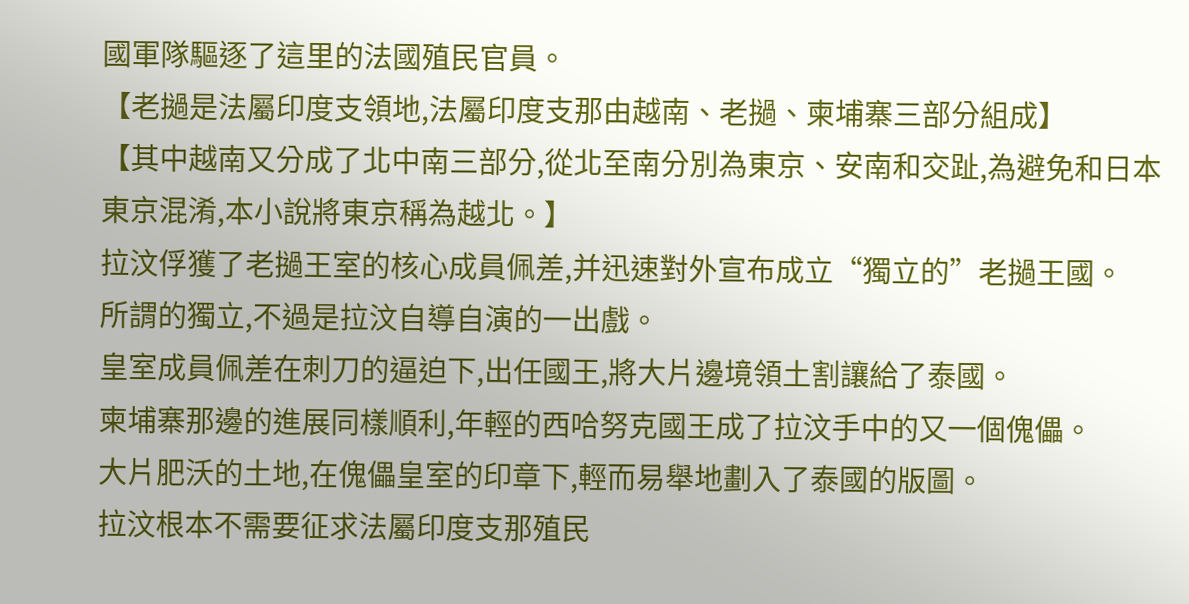國軍隊驅逐了這里的法國殖民官員。
【老撾是法屬印度支領地,法屬印度支那由越南、老撾、柬埔寨三部分組成】
【其中越南又分成了北中南三部分,從北至南分別為東京、安南和交趾,為避免和日本東京混淆,本小說將東京稱為越北。】
拉汶俘獲了老撾王室的核心成員佩差,并迅速對外宣布成立“獨立的”老撾王國。
所謂的獨立,不過是拉汶自導自演的一出戲。
皇室成員佩差在刺刀的逼迫下,出任國王,將大片邊境領土割讓給了泰國。
柬埔寨那邊的進展同樣順利,年輕的西哈努克國王成了拉汶手中的又一個傀儡。
大片肥沃的土地,在傀儡皇室的印章下,輕而易舉地劃入了泰國的版圖。
拉汶根本不需要征求法屬印度支那殖民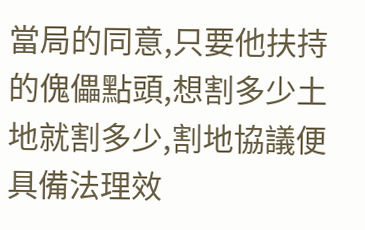當局的同意,只要他扶持的傀儡點頭,想割多少土地就割多少,割地協議便具備法理效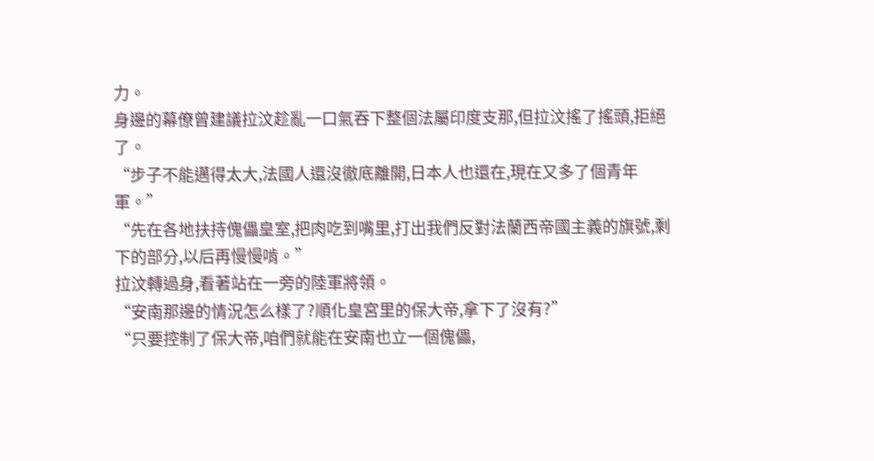力。
身邊的幕僚曾建議拉汶趁亂一口氣吞下整個法屬印度支那,但拉汶搖了搖頭,拒絕了。
“步子不能邁得太大,法國人還沒徹底離開,日本人也還在,現在又多了個青年軍。”
“先在各地扶持傀儡皇室,把肉吃到嘴里,打出我們反對法蘭西帝國主義的旗號,剩下的部分,以后再慢慢啃。”
拉汶轉過身,看著站在一旁的陸軍將領。
“安南那邊的情況怎么樣了?順化皇宮里的保大帝,拿下了沒有?”
“只要控制了保大帝,咱們就能在安南也立一個傀儡,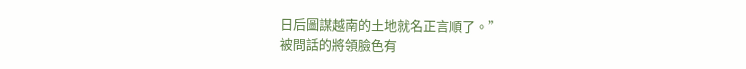日后圖謀越南的土地就名正言順了。”
被問話的將領臉色有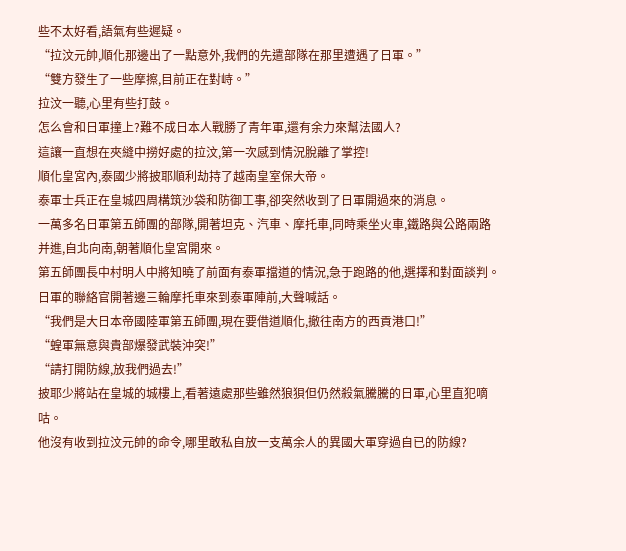些不太好看,語氣有些遲疑。
“拉汶元帥,順化那邊出了一點意外,我們的先遣部隊在那里遭遇了日軍。”
“雙方發生了一些摩擦,目前正在對峙。”
拉汶一聽,心里有些打鼓。
怎么會和日軍撞上?難不成日本人戰勝了青年軍,還有余力來幫法國人?
這讓一直想在夾縫中撈好處的拉汶,第一次感到情況脫離了掌控!
順化皇宮內,泰國少將披耶順利劫持了越南皇室保大帝。
泰軍士兵正在皇城四周構筑沙袋和防御工事,卻突然收到了日軍開過來的消息。
一萬多名日軍第五師團的部隊,開著坦克、汽車、摩托車,同時乘坐火車,鐵路與公路兩路并進,自北向南,朝著順化皇宮開來。
第五師團長中村明人中將知曉了前面有泰軍擋道的情況,急于跑路的他,選擇和對面談判。
日軍的聯絡官開著邊三輪摩托車來到泰軍陣前,大聲喊話。
“我們是大日本帝國陸軍第五師團,現在要借道順化,撤往南方的西貢港口!”
“蝗軍無意與貴部爆發武裝沖突!”
“請打開防線,放我們過去!”
披耶少將站在皇城的城樓上,看著遠處那些雖然狼狽但仍然殺氣騰騰的日軍,心里直犯嘀咕。
他沒有收到拉汶元帥的命令,哪里敢私自放一支萬余人的異國大軍穿過自已的防線?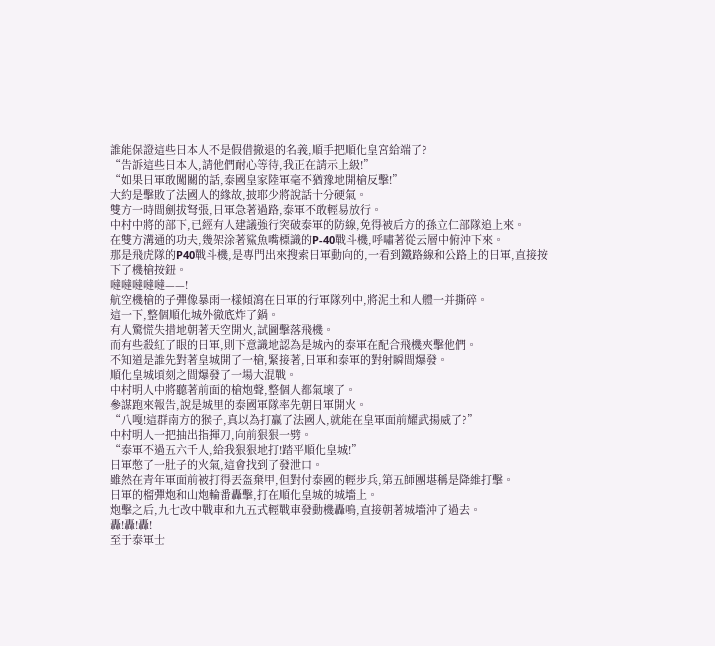誰能保證這些日本人不是假借撤退的名義,順手把順化皇宮給端了?
“告訴這些日本人,請他們耐心等待,我正在請示上級!”
“如果日軍敢闖關的話,泰國皇家陸軍毫不猶豫地開槍反擊!”
大約是擊敗了法國人的緣故,披耶少將說話十分硬氣。
雙方一時間劍拔弩張,日軍急著過路,泰軍不敢輕易放行。
中村中將的部下,已經有人建議強行突破泰軍的防線,免得被后方的孫立仁部隊追上來。
在雙方溝通的功夫,幾架涂著鯊魚嘴標識的P-40戰斗機,呼嘯著從云層中俯沖下來。
那是飛虎隊的P40戰斗機,是專門出來搜索日軍動向的,一看到鐵路線和公路上的日軍,直接按下了機槍按鈕。
噠噠噠噠噠——!
航空機槍的子彈像暴雨一樣傾瀉在日軍的行軍隊列中,將泥土和人體一并撕碎。
這一下,整個順化城外徹底炸了鍋。
有人驚慌失措地朝著天空開火,試圖擊落飛機。
而有些殺紅了眼的日軍,則下意識地認為是城內的泰軍在配合飛機夾擊他們。
不知道是誰先對著皇城開了一槍,緊接著,日軍和泰軍的對射瞬間爆發。
順化皇城頃刻之間爆發了一場大混戰。
中村明人中將聽著前面的槍炮聲,整個人都氣壞了。
參謀跑來報告,說是城里的泰國軍隊率先朝日軍開火。
“八嘎!這群南方的猴子,真以為打贏了法國人,就能在皇軍面前耀武揚威了?”
中村明人一把抽出指揮刀,向前狠狠一劈。
“泰軍不過五六千人,給我狠狠地打!踏平順化皇城!”
日軍憋了一肚子的火氣,這會找到了發泄口。
雖然在青年軍面前被打得丟盔棄甲,但對付泰國的輕步兵,第五師團堪稱是降維打擊。
日軍的榴彈炮和山炮輪番轟擊,打在順化皇城的城墻上。
炮擊之后,九七改中戰車和九五式輕戰車發動機轟鳴,直接朝著城墻沖了過去。
轟!轟!轟!
至于泰軍士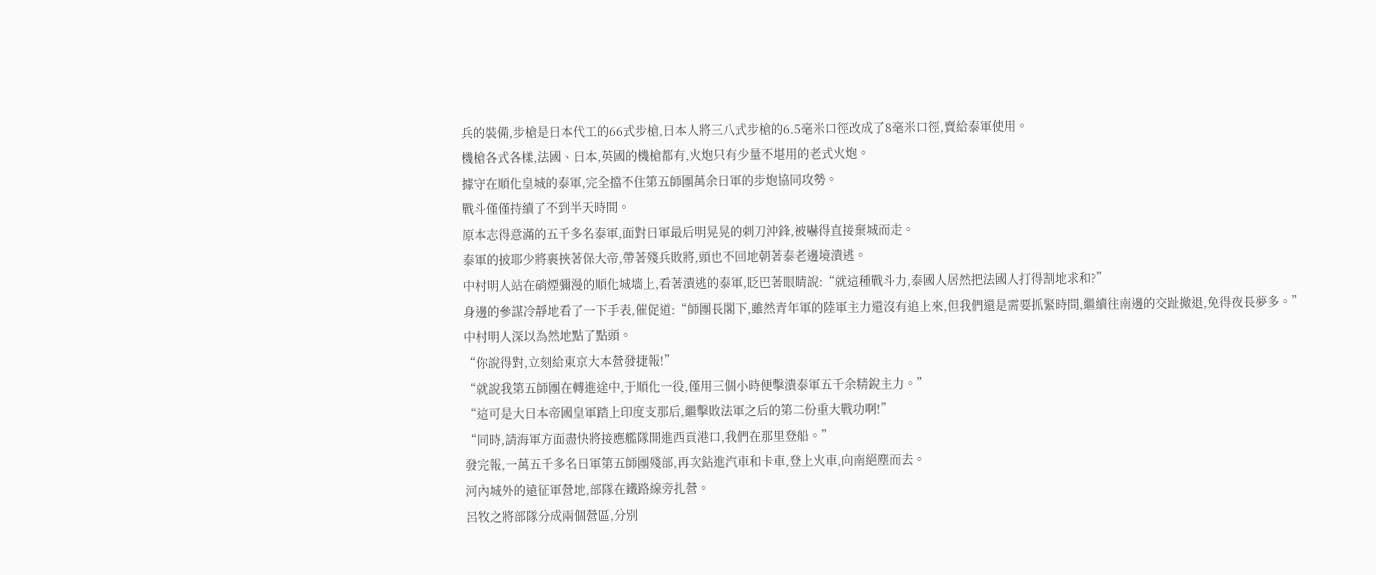兵的裝備,步槍是日本代工的66式步槍,日本人將三八式步槍的6.5毫米口徑改成了8毫米口徑,賣給泰軍使用。
機槍各式各樣,法國、日本,英國的機槍都有,火炮只有少量不堪用的老式火炮。
據守在順化皇城的泰軍,完全擋不住第五師團萬余日軍的步炮協同攻勢。
戰斗僅僅持續了不到半天時間。
原本志得意滿的五千多名泰軍,面對日軍最后明晃晃的刺刀沖鋒,被嚇得直接棄城而走。
泰軍的披耶少將裹挾著保大帝,帶著殘兵敗將,頭也不回地朝著泰老邊境潰逃。
中村明人站在硝煙彌漫的順化城墻上,看著潰逃的泰軍,眨巴著眼睛說:“就這種戰斗力,泰國人居然把法國人打得割地求和?”
身邊的參謀冷靜地看了一下手表,催促道:“師團長閣下,雖然青年軍的陸軍主力還沒有追上來,但我們還是需要抓緊時間,繼續往南邊的交趾撤退,免得夜長夢多。”
中村明人深以為然地點了點頭。
“你說得對,立刻給東京大本營發捷報!”
“就說我第五師團在轉進途中,于順化一役,僅用三個小時便擊潰泰軍五千余精銳主力。”
“這可是大日本帝國皇軍踏上印度支那后,繼擊敗法軍之后的第二份重大戰功啊!”
“同時,請海軍方面盡快將接應艦隊開進西貢港口,我們在那里登船。”
發完報,一萬五千多名日軍第五師團殘部,再次鉆進汽車和卡車,登上火車,向南絕塵而去。
河內城外的遠征軍營地,部隊在鐵路線旁扎營。
呂牧之將部隊分成兩個營區,分別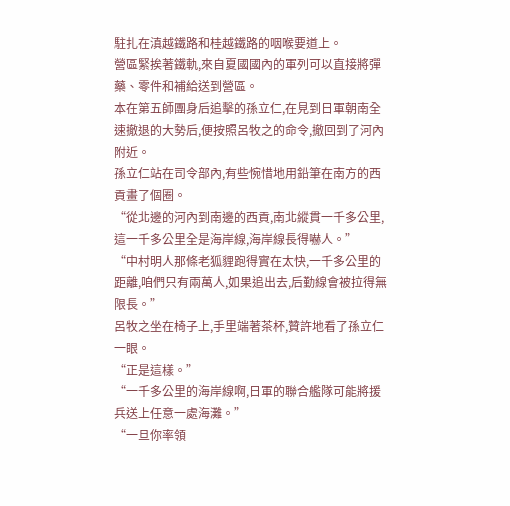駐扎在滇越鐵路和桂越鐵路的咽喉要道上。
營區緊挨著鐵軌,來自夏國國內的軍列可以直接將彈藥、零件和補給送到營區。
本在第五師團身后追擊的孫立仁,在見到日軍朝南全速撤退的大勢后,便按照呂牧之的命令,撤回到了河內附近。
孫立仁站在司令部內,有些惋惜地用鉛筆在南方的西貢畫了個圈。
“從北邊的河內到南邊的西貢,南北縱貫一千多公里,這一千多公里全是海岸線,海岸線長得嚇人。”
“中村明人那條老狐貍跑得實在太快,一千多公里的距離,咱們只有兩萬人,如果追出去,后勤線會被拉得無限長。”
呂牧之坐在椅子上,手里端著茶杯,贊許地看了孫立仁一眼。
“正是這樣。”
“一千多公里的海岸線啊,日軍的聯合艦隊可能將援兵送上任意一處海灘。”
“一旦你率領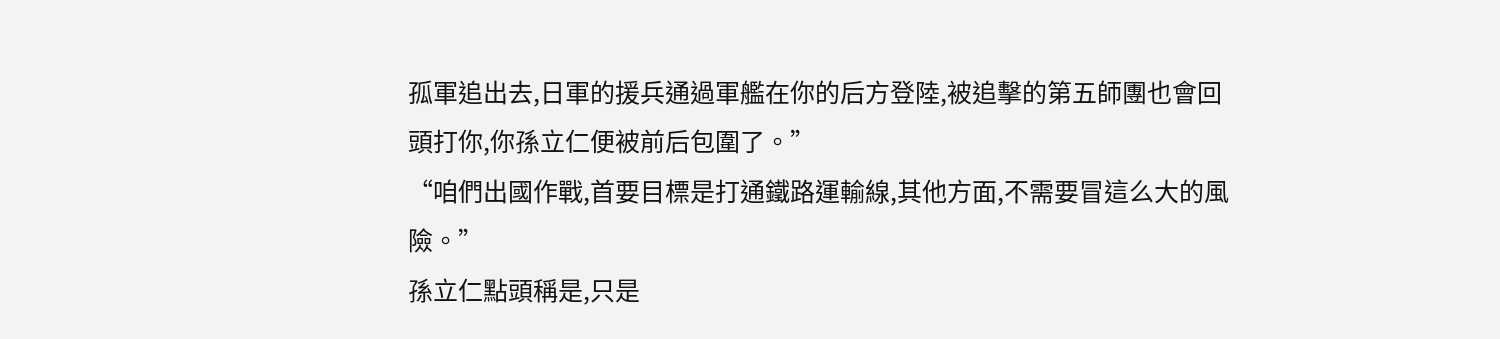孤軍追出去,日軍的援兵通過軍艦在你的后方登陸,被追擊的第五師團也會回頭打你,你孫立仁便被前后包圍了。”
“咱們出國作戰,首要目標是打通鐵路運輸線,其他方面,不需要冒這么大的風險。”
孫立仁點頭稱是,只是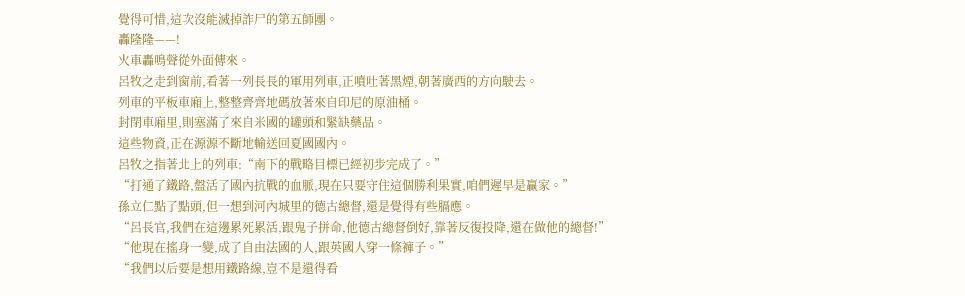覺得可惜,這次沒能滅掉詐尸的第五師團。
轟隆隆——!
火車轟鳴聲從外面傳來。
呂牧之走到窗前,看著一列長長的軍用列車,正噴吐著黑煙,朝著廣西的方向駛去。
列車的平板車廂上,整整齊齊地碼放著來自印尼的原油桶。
封閉車廂里,則塞滿了來自米國的罐頭和緊缺藥品。
這些物資,正在源源不斷地輸送回夏國國內。
呂牧之指著北上的列車:“南下的戰略目標已經初步完成了。”
“打通了鐵路,盤活了國內抗戰的血脈,現在只要守住這個勝利果實,咱們遲早是贏家。”
孫立仁點了點頭,但一想到河內城里的德古總督,還是覺得有些膈應。
“呂長官,我們在這邊累死累活,跟鬼子拼命,他德古總督倒好,靠著反復投降,還在做他的總督!”
“他現在搖身一變,成了自由法國的人,跟英國人穿一條褲子。”
“我們以后要是想用鐵路線,豈不是還得看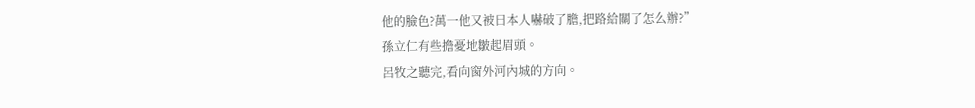他的臉色?萬一他又被日本人嚇破了膽,把路給關了怎么辦?”
孫立仁有些擔憂地皺起眉頭。
呂牧之聽完,看向窗外河內城的方向。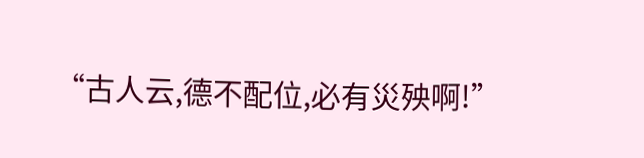“古人云,德不配位,必有災殃啊!”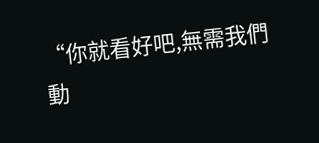“你就看好吧,無需我們動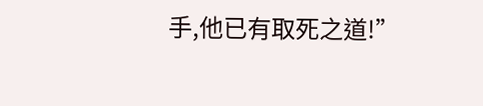手,他已有取死之道!”